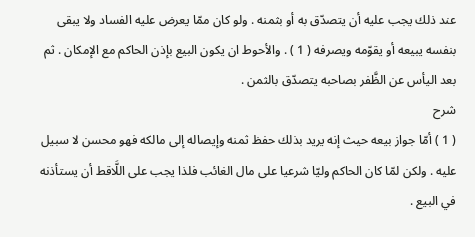عند ذلك يجب عليه أن يتصدّق به أو بثمنه . ولو كان ممّا يعرض عليه الفساد ولا يبقى بنفسه يبيعه أو يقوّمه ويصرفه ( 1 ) . والأحوط ان يكون البيع بإذن الحاكم مع الإمكان . ثم بعد اليأس عن الظَّفر بصاحبه يتصدّق بالثمن .
شرح
( 1 ) أمّا جواز بيعه حيث إنه يريد بذلك حفظ ثمنه وإيصاله إلى مالكه فهو محسن لا سبيل عليه . ولكن لمّا كان الحاكم وليّا شرعيا على مال الغائب فلذا يجب على اللَّاقط أن يستأذنه في البيع .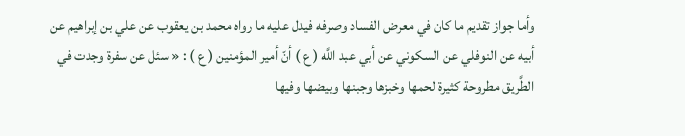وأما جواز تقديم ما كان في معرض الفساد وصرفه فيدل عليه ما رواه محمد بن يعقوب عن علي بن إبراهيم عن أبيه عن النوفلي عن السكوني عن أبي عبد اللَّه ( ع ) أنّ أمير المؤمنين ( ع ) : « سئل عن سفرة وجدت في الطَّريق مطروحة كثيرة لحمها وخبزها وجبنها وبيضها وفيها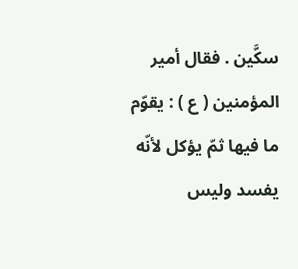سكَّين . فقال أمير المؤمنين ( ع ) : يقوّم ما فيها ثمّ يؤكل لأنّه يفسد وليس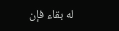له بقاء فإن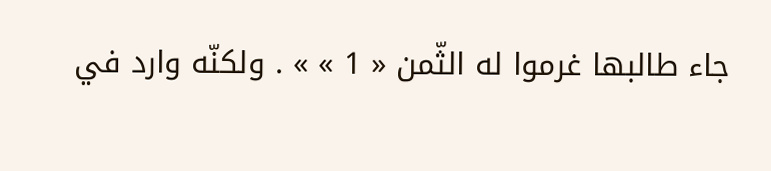جاء طالبها غرموا له الثّمن « 1 » » . ولكنّه وارد في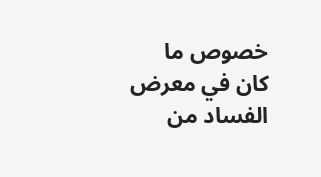خصوص ما كان في معرض الفساد من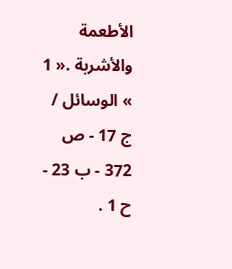الأطعمة والأشربة .« 1 » الوسائل / ج 17 - ص 372 - ب 23 - ح 1 .